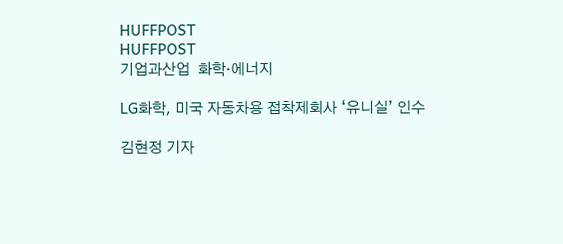HUFFPOST
HUFFPOST
기업과산업  화학·에너지

LG화학, 미국 자동차용 접착제회사 ‘유니실’ 인수

김현정 기자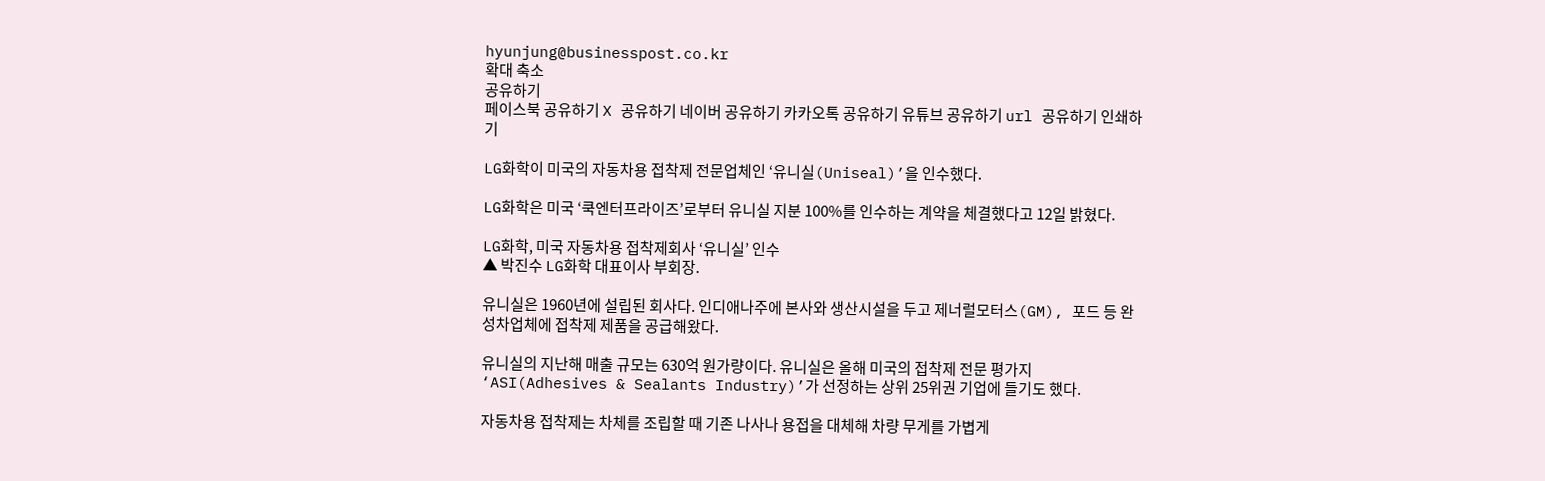hyunjung@businesspost.co.kr
확대 축소
공유하기
페이스북 공유하기 X 공유하기 네이버 공유하기 카카오톡 공유하기 유튜브 공유하기 url 공유하기 인쇄하기

LG화학이 미국의 자동차용 접착제 전문업체인 ‘유니실(Uniseal)’을 인수했다.

LG화학은 미국 ‘쿡엔터프라이즈’로부터 유니실 지분 100%를 인수하는 계약을 체결했다고 12일 밝혔다.

LG화학, 미국 자동차용 접착제회사 ‘유니실’ 인수
▲ 박진수 LG화학 대표이사 부회장.

유니실은 1960년에 설립된 회사다. 인디애나주에 본사와 생산시설을 두고 제너럴모터스(GM), 포드 등 완성차업체에 접착제 제품을 공급해왔다.

유니실의 지난해 매출 규모는 630억 원가량이다. 유니실은 올해 미국의 접착제 전문 평가지 ‘ASI(Adhesives & Sealants Industry)’가 선정하는 상위 25위권 기업에 들기도 했다.

자동차용 접착제는 차체를 조립할 때 기존 나사나 용접을 대체해 차량 무게를 가볍게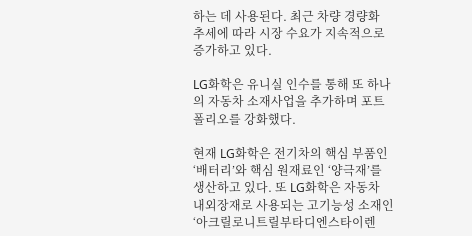하는 데 사용된다. 최근 차량 경량화 추세에 따라 시장 수요가 지속적으로 증가하고 있다.

LG화학은 유니실 인수를 통해 또 하나의 자동차 소재사업을 추가하며 포트폴리오를 강화했다.

현재 LG화학은 전기차의 핵심 부품인 ‘배터리’와 핵심 원재료인 ‘양극재’를 생산하고 있다. 또 LG화학은 자동차 내외장재로 사용되는 고기능성 소재인 ‘아크릴로니트릴부타디엔스타이렌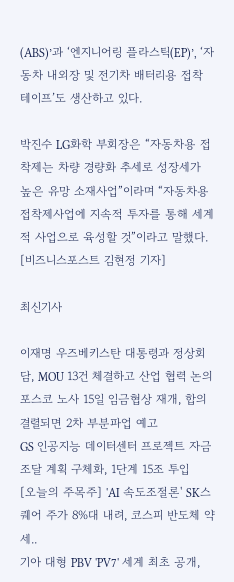(ABS)’과 ‘엔지니어링 플라스틱(EP)’, ‘자동차 내외장 및 전기차 배터리용 접착 테이프’도 생산하고 있다.

박진수 LG화학 부회장은 “자동차용 접착제는 차량 경량화 추세로 성장세가 높은 유망 소재사업”이라며 “자동차용 접착제사업에 지속적 투자를 통해 세계적 사업으로 육성할 것”이라고 말했다. [비즈니스포스트 김현정 기자]

최신기사

이재명 우즈베키스탄 대통령과 정상회담, MOU 13건 체결하고 산업 협력 논의
포스코 노사 15일 임금협상 재개, 합의 결렬되면 2차 부분파업 예고
GS 인공지능 데이터센터 프로젝트 자금 조달 계획 구체화, 1단계 15조 투입
[오늘의 주목주] 'AI 속도조절론' SK스퀘어 주가 8%대 내려, 코스피 반도체 약세..
기아 대형 PBV 'PV7' 세계 최초 공개,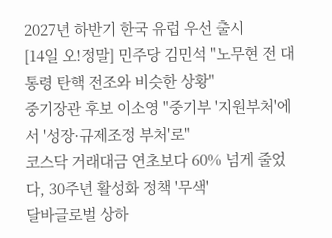2027년 하반기 한국 유럽 우선 출시
[14일 오!정말] 민주당 김민석 "노무현 전 대통령 탄핵 전조와 비슷한 상황"
중기장관 후보 이소영 "중기부 '지원부처'에서 '성장·규제조정 부처'로"
코스닥 거래대금 연초보다 60% 넘게 줄었다, 30주년 활성화 정책 '무색'
달바글로벌 상하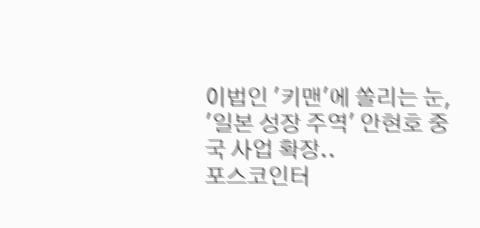이법인 '키맨'에 쏠리는 눈, '일본 성장 주역' 안현호 중국 사업 확장..
포스코인터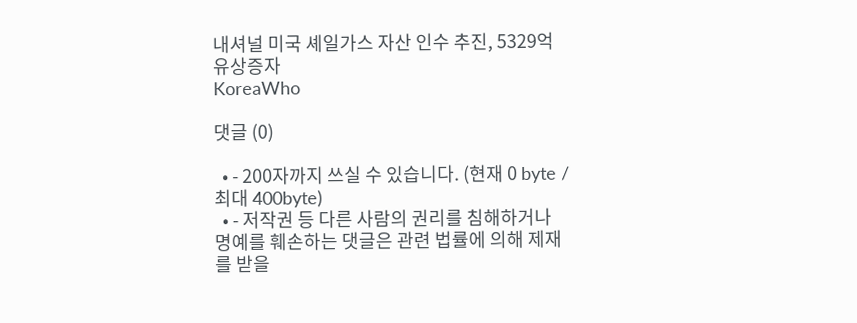내셔널 미국 셰일가스 자산 인수 추진, 5329억 유상증자
KoreaWho

댓글 (0)

  • - 200자까지 쓰실 수 있습니다. (현재 0 byte / 최대 400byte)
  • - 저작권 등 다른 사람의 권리를 침해하거나 명예를 훼손하는 댓글은 관련 법률에 의해 제재를 받을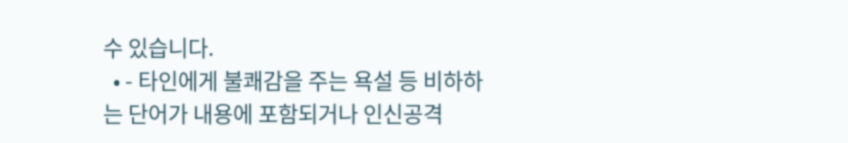수 있습니다.
  • - 타인에게 불쾌감을 주는 욕설 등 비하하는 단어가 내용에 포함되거나 인신공격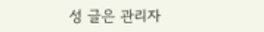성 글은 관리자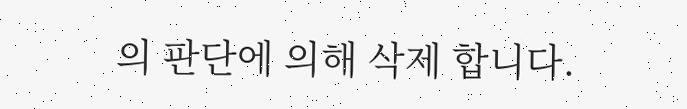의 판단에 의해 삭제 합니다.